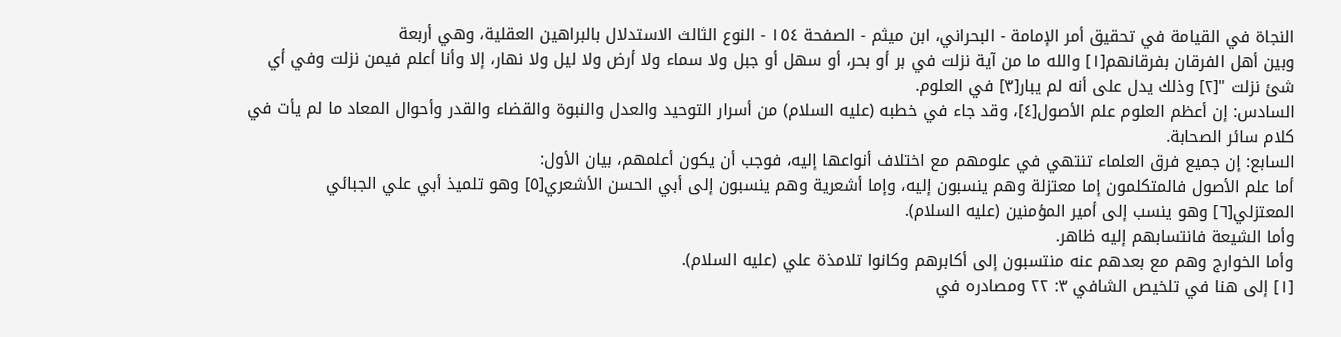النجاة في القيامة في تحقيق أمر الإمامة - البحراني، ابن ميثم - الصفحة ١٥٤ - النوع الثالث الاستدلال بالبراهين العقلية، وهي أربعة
وبين أهل الفرقان بفرقانهم[١] والله ما من آية نزلت في بر أو بحر، أو سهل أو جبل ولا سماء ولا أرض ولا ليل ولا نهار، إلا وأنا أعلم فيمن نزلت وفي أي شئ نزلت "[٢] وذلك يدل على أنه لم يبار[٣] في العلوم.
السادس: إن أعظم العلوم علم الأصول[٤]، وقد جاء في خطبه (عليه السلام) من أسرار التوحيد والعدل والنبوة والقضاء والقدر وأحوال المعاد ما لم يأت في كلام سائر الصحابة.
السابع: إن جميع فرق العلماء تنتهي في علومهم مع اختلاف أنواعها إليه، فوجب أن يكون أعلمهم، بيان الأول:
أما علم الأصول فالمتكلمون إما معتزلة وهم ينسبون إليه، وإما أشعرية وهم ينسبون إلى أبي الحسن الأشعري[٥] وهو تلميذ أبي علي الجبائي المعتزلي[٦] وهو ينسب إلى أمير المؤمنين (عليه السلام).
وأما الشيعة فانتسابهم إليه ظاهر.
وأما الخوارج وهم مع بعدهم عنه منتسبون إلى أكابرهم وكانوا تلامذة علي (عليه السلام).
[١] إلى هنا في تلخيص الشافي ٣: ٢٢ ومصادره في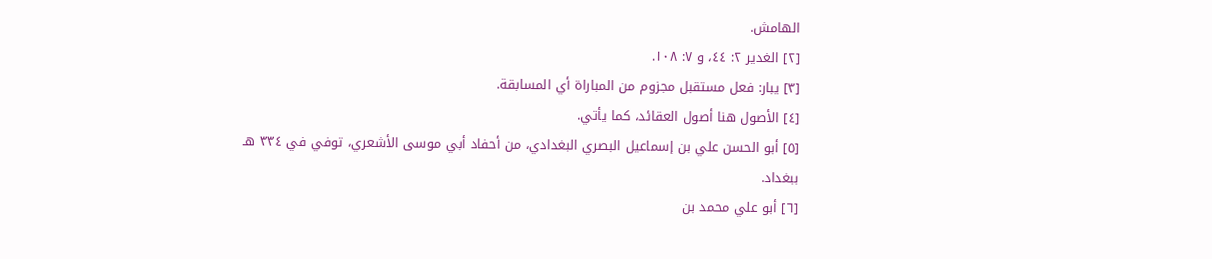الهامش.
[٢] الغدير ٢: ٤٤، و ٧: ١٠٨.
[٣] يبار: فعل مستقبل مجزوم من المباراة أي المسابقة.
[٤] الأصول هنا أصول العقائد، كما يأتي.
[٥] أبو الحسن علي بن إسماعيل البصري البغدادي، من أحفاد أبي موسى الأشعري، توفي في ٣٣٤ هـ ببغداد.
[٦] أبو علي محمد بن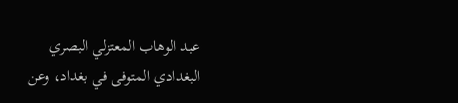عبد الوهاب المعتزلي البصري البغدادي المتوفى في بغداد، وعن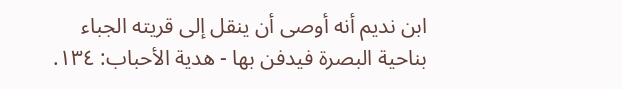ابن نديم أنه أوصى أن ينقل إلى قريته الجباء بناحية البصرة فيدفن بها - هدية الأحباب: ١٣٤.